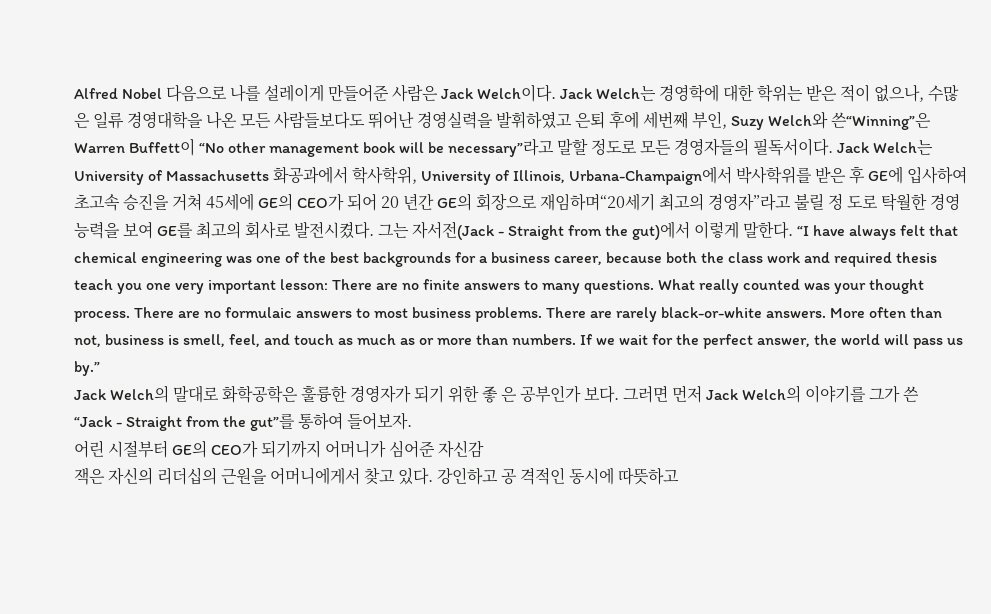Alfred Nobel 다음으로 나를 설레이게 만들어준 사람은 Jack Welch이다. Jack Welch는 경영학에 대한 학위는 받은 적이 없으나, 수많은 일류 경영대학을 나온 모든 사람들보다도 뛰어난 경영실력을 발휘하였고 은퇴 후에 세번째 부인, Suzy Welch와 쓴“Winning”은 Warren Buffett이 “No other management book will be necessary”라고 말할 정도로 모든 경영자들의 필독서이다. Jack Welch는 University of Massachusetts 화공과에서 학사학위, University of Illinois, Urbana-Champaign에서 박사학위를 받은 후 GE에 입사하여 초고속 승진을 거쳐 45세에 GE의 CEO가 되어 20 년간 GE의 회장으로 재임하며“20세기 최고의 경영자”라고 불릴 정 도로 탁월한 경영능력을 보여 GE를 최고의 회사로 발전시켰다. 그는 자서전(Jack - Straight from the gut)에서 이렇게 말한다. “I have always felt that chemical engineering was one of the best backgrounds for a business career, because both the class work and required thesis teach you one very important lesson: There are no finite answers to many questions. What really counted was your thought process. There are no formulaic answers to most business problems. There are rarely black-or-white answers. More often than not, business is smell, feel, and touch as much as or more than numbers. If we wait for the perfect answer, the world will pass us by.”
Jack Welch의 말대로 화학공학은 훌륭한 경영자가 되기 위한 좋 은 공부인가 보다. 그러면 먼저 Jack Welch의 이야기를 그가 쓴
“Jack - Straight from the gut”를 통하여 들어보자.
어린 시절부터 GE의 CEO가 되기까지 어머니가 심어준 자신감
잭은 자신의 리더십의 근원을 어머니에게서 찾고 있다. 강인하고 공 격적인 동시에 따뜻하고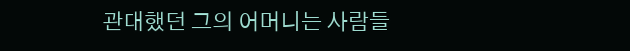관대했던 그의 어머니는 사람들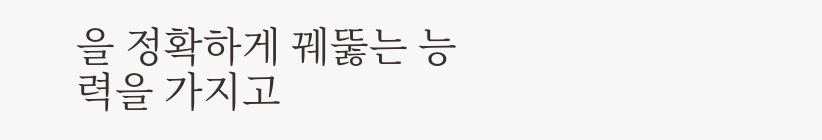을 정확하게 꿰뚫는 능력을 가지고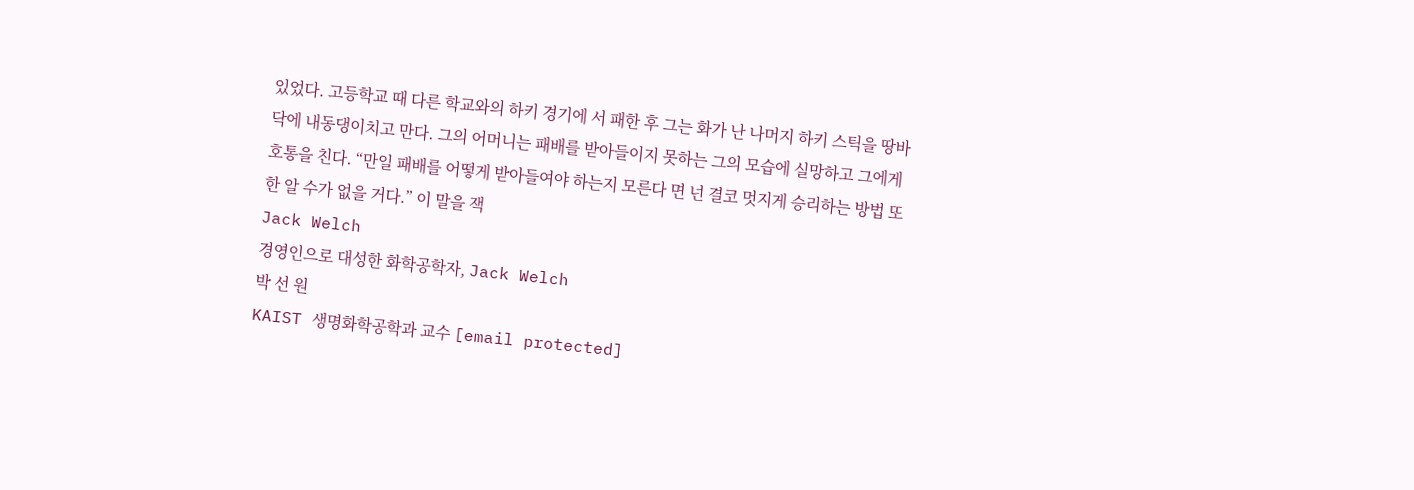있었다. 고등학교 때 다른 학교와의 하키 경기에 서 패한 후 그는 화가 난 나머지 하키 스틱을 땅바닥에 내동댕이치고 만다. 그의 어머니는 패배를 받아들이지 못하는 그의 모습에 실망하고 그에게 호통을 친다. “만일 패배를 어떻게 받아들여야 하는지 모른다 면 넌 결코 멋지게 승리하는 방법 또한 알 수가 없을 거다.” 이 말을 잭
Jack Welch
경영인으로 대성한 화학공학자, Jack Welch
박 선 원
KAIST 생명화학공학과 교수 [email protected]